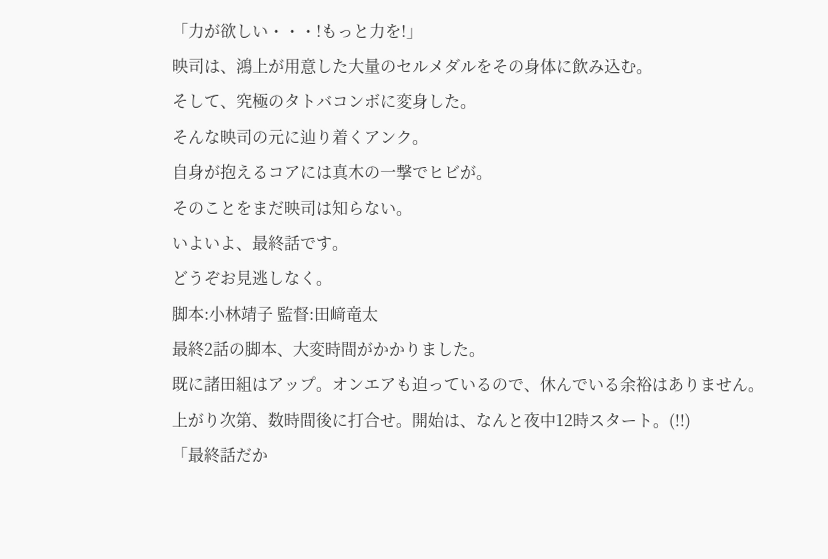「力が欲しい・・・!もっと力を!」
映司は、鴻上が用意した大量のセルメダルをその身体に飲み込む。
そして、究極のタトバコンボに変身した。
そんな映司の元に辿り着くアンク。
自身が抱えるコアには真木の一撃でヒビが。
そのことをまだ映司は知らない。
いよいよ、最終話です。
どうぞお見逃しなく。
脚本:小林靖子 監督:田﨑竜太
最終2話の脚本、大変時間がかかりました。
既に諸田組はアップ。オンエアも迫っているので、休んでいる余裕はありません。
上がり次第、数時間後に打合せ。開始は、なんと夜中12時スタート。(!!)
「最終話だか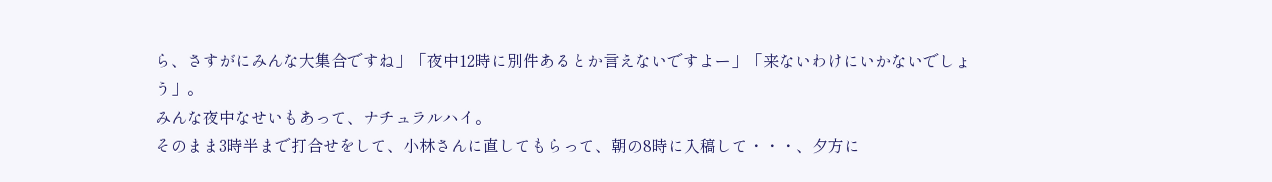ら、さすがにみんな大集合ですね」「夜中12時に別件あるとか言えないですよー」「来ないわけにいかないでしょう」。
みんな夜中なせいもあって、ナチュラルハイ。
そのまま3時半まで打合せをして、小林さんに直してもらって、朝の8時に入稿して・・・、夕方に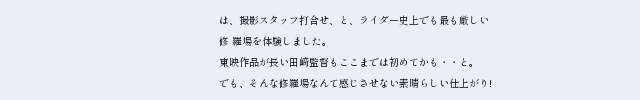は、撮影スタッフ打合せ、と、ライダー史上でも最も厳しい修 羅場を体験しました。
東映作品が長い田﨑監督もここまでは初めてかも・・と。
でも、そんな修羅場なんて感じさせない素晴らしい仕上がり!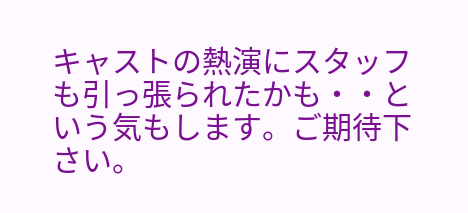キャストの熱演にスタッフも引っ張られたかも・・という気もします。ご期待下さい。